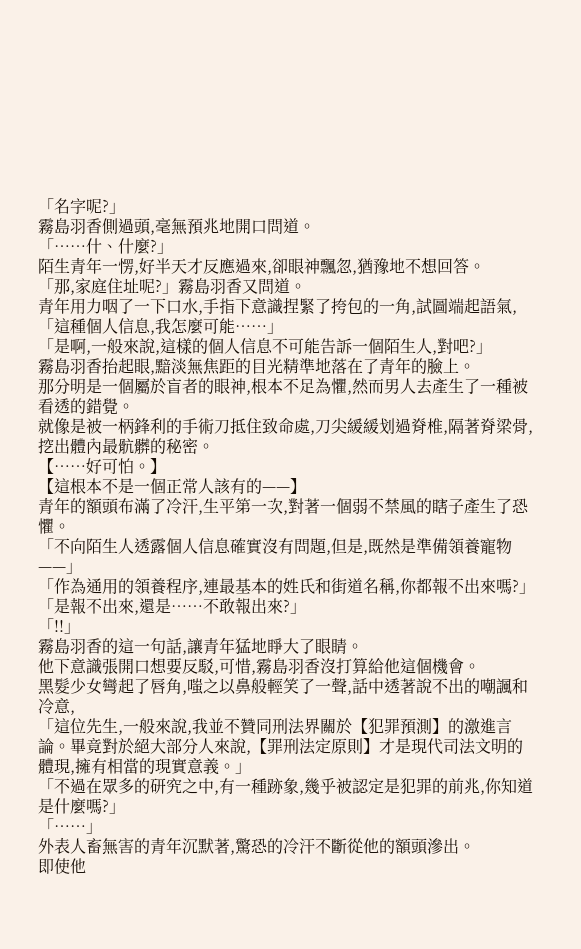「名字呢?」
霧島羽香側過頭,毫無預兆地開口問道。
「……什、什麼?」
陌生青年一愣,好半天才反應過來,卻眼神飄忽,猶豫地不想回答。
「那,家庭住址呢?」霧島羽香又問道。
青年用力咽了一下口水,手指下意識捏緊了挎包的一角,試圖端起語氣,
「這種個人信息,我怎麼可能……」
「是啊,一般來說,這樣的個人信息不可能告訴一個陌生人,對吧?」
霧島羽香抬起眼,黯淡無焦距的目光精準地落在了青年的臉上。
那分明是一個屬於盲者的眼神,根本不足為懼,然而男人去產生了一種被看透的錯覺。
就像是被一柄鋒利的手術刀抵住致命處,刀尖緩緩划過脊椎,隔著脊梁骨,挖出體內最骯髒的秘密。
【……好可怕。】
【這根本不是一個正常人該有的——】
青年的額頭布滿了冷汗,生平第一次,對著一個弱不禁風的瞎子產生了恐懼。
「不向陌生人透露個人信息確實沒有問題,但是,既然是準備領養寵物——」
「作為通用的領養程序,連最基本的姓氏和街道名稱,你都報不出來嗎?」
「是報不出來,還是……不敢報出來?」
「!!」
霧島羽香的這一句話,讓青年猛地睜大了眼睛。
他下意識張開口想要反駁,可惜,霧島羽香沒打算給他這個機會。
黑髮少女彎起了唇角,嗤之以鼻般輕笑了一聲,話中透著說不出的嘲諷和冷意,
「這位先生,一般來說,我並不贊同刑法界關於【犯罪預測】的激進言論。畢竟對於絕大部分人來說,【罪刑法定原則】才是現代司法文明的體現,擁有相當的現實意義。」
「不過在眾多的研究之中,有一種跡象,幾乎被認定是犯罪的前兆,你知道是什麼嗎?」
「……」
外表人畜無害的青年沉默著,驚恐的冷汗不斷從他的額頭滲出。
即使他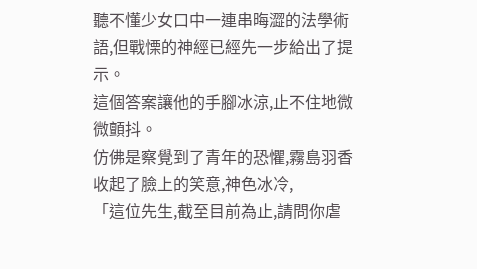聽不懂少女口中一連串晦澀的法學術語,但戰慄的神經已經先一步給出了提示。
這個答案讓他的手腳冰涼,止不住地微微顫抖。
仿佛是察覺到了青年的恐懼,霧島羽香收起了臉上的笑意,神色冰冷,
「這位先生,截至目前為止,請問你虐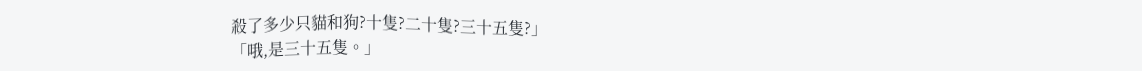殺了多少只貓和狗?十隻?二十隻?三十五隻?」
「哦,是三十五隻。」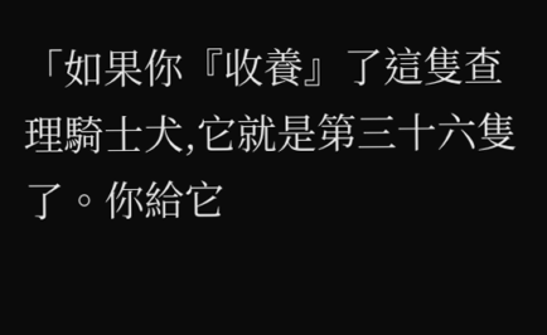「如果你『收養』了這隻查理騎士犬,它就是第三十六隻了。你給它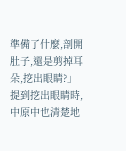準備了什麼,剖開肚子,還是剪掉耳朵,挖出眼睛?」
提到挖出眼睛時,中原中也清楚地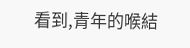看到,青年的喉結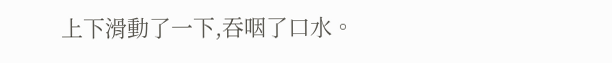上下滑動了一下,吞咽了口水。